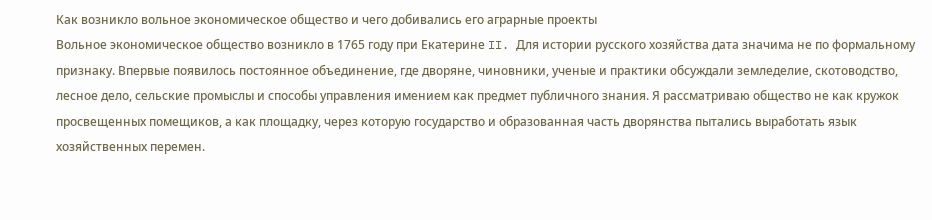Как возникло вольное экономическое общество и чего добивались его аграрные проекты
Вольное экономическое общество возникло в 1765 году при Екатерине II. Для истории русского хозяйства дата значима не по формальному признаку. Впервые появилось постоянное объединение, где дворяне, чиновники, ученые и практики обсуждали земледелие, скотоводство, лесное дело, сельские промыслы и способы управления имением как предмет публичного знания. Я рассматриваю общество не как кружок просвещенных помещиков, а как площадку, через которую государство и образованная часть дворянства пытались выработать язык хозяйственных перемен.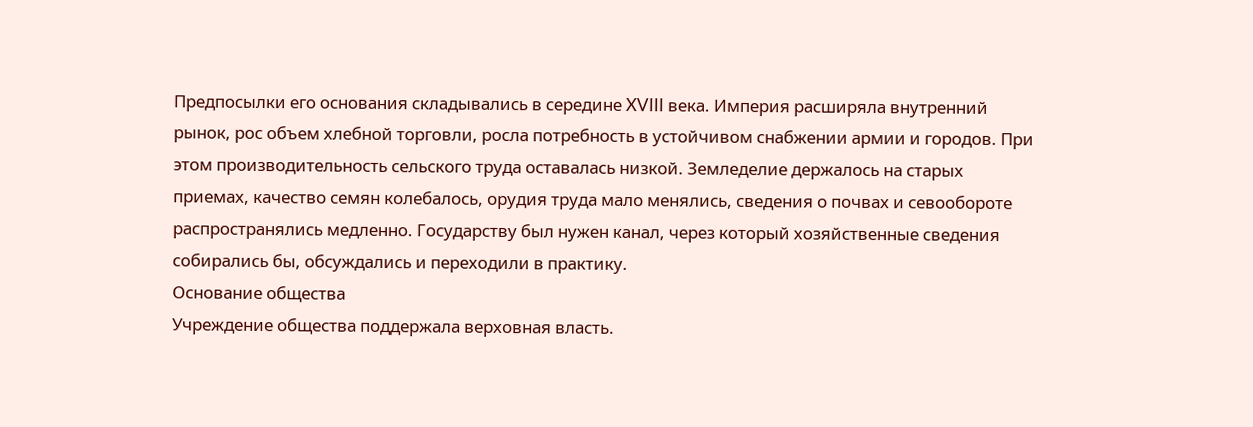Предпосылки его основания складывались в середине XVIII века. Империя расширяла внутренний рынок, рос объем хлебной торговли, росла потребность в устойчивом снабжении армии и городов. При этом производительность сельского труда оставалась низкой. Земледелие держалось на старых приемах, качество семян колебалось, орудия труда мало менялись, сведения о почвах и севообороте распространялись медленно. Государству был нужен канал, через который хозяйственные сведения собирались бы, обсуждались и переходили в практику.
Основание общества
Учреждение общества поддержала верховная власть.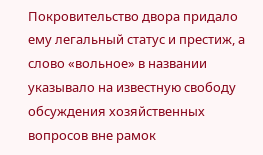Покровительство двора придало ему легальный статус и престиж, а слово «вольное» в названии указывало на известную свободу обсуждения хозяйственных вопросов вне рамок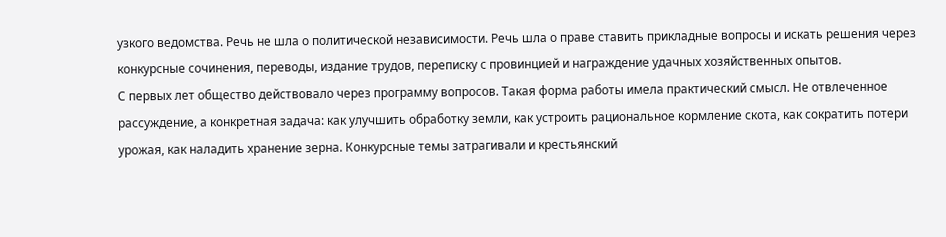узкого ведомства. Речь не шла о политической независимости. Речь шла о праве ставить прикладные вопросы и искать решения через конкурсные сочинения, переводы, издание трудов, переписку с провинцией и награждение удачных хозяйственных опытов.
С первых лет общество действовало через программу вопросов. Такая форма работы имела практический смысл. Не отвлеченное рассуждение, а конкретная задача: как улучшить обработку земли, как устроить рациональное кормление скота, как сократить потери урожая, как наладить хранение зерна. Конкурсные темы затрагивали и крестьянский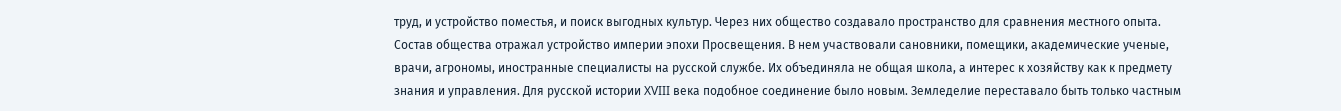труд, и устройство поместья, и поиск выгодных культур. Через них общество создавало пространство для сравнения местного опыта.
Состав общества отражал устройство империи эпохи Просвещения. В нем участвовали сановники, помещики, академические ученые, врачи, агрономы, иностранные специалисты на русской службе. Их объединяла не общая школа, а интерес к хозяйству как к предмету знания и управления. Для русской истории XVIII века подобное соединение было новым. Земледелие переставало быть только частным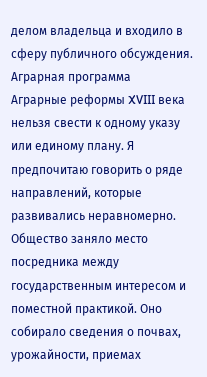делом владельца и входило в сферу публичного обсуждения.
Аграрная программа
Аграрные реформы XVIII века нельзя свести к одному указу или единому плану. Я предпочитаю говорить о ряде направлений, которые развивались неравномерно. Общество заняло место посредника между государственным интересом и поместной практикой. Оно собирало сведения о почвах, урожайности, приемах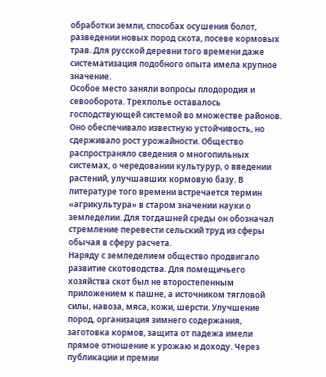обработки земли, способах осушения болот, разведении новых пород скота, посеве кормовых трав. Для русской деревни того времени даже систематизация подобного опыта имела крупное значение.
Особое место заняли вопросы плодородия и севооборота. Трехполье оставалось господствующей системой во множестве районов. Оно обеспечивало известную устойчивость, но сдерживало рост урожайности. Общество распространяло сведения о многопильных системах, о чередовании культурур, о введении растений, улучшавших кормовую базу. В литературе того времени встречается термин «агрикультура» в старом значении науки о земледелии. Для тогдашней среды он обозначал стремление перевести сельский труд из сферы обычая в сферу расчета.
Наряду с земледелием общество продвигало развитие скотоводства. Для помещичьего хозяйства скот был не второстепенным приложением к пашне, а источником тягловой силы, навоза, мяса, кожи, шерсти. Улучшение пород, организация зимнего содержания, заготовка кормов, защита от падежа имели прямое отношение к урожаю и доходу. Через публикации и премии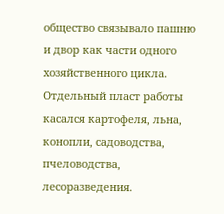общество связывало пашню и двор как части одного хозяйственного цикла.
Отдельный пласт работы касался картофеля, льна, конопли, садоводства, пчеловодства, лесоразведения.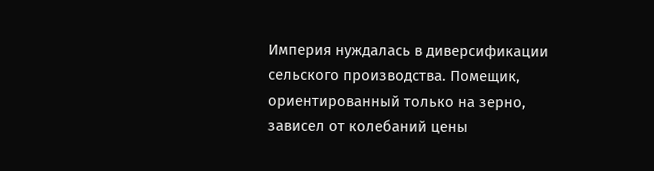Империя нуждалась в диверсификации сельского производства. Помещик, ориентированный только на зерно, зависел от колебаний цены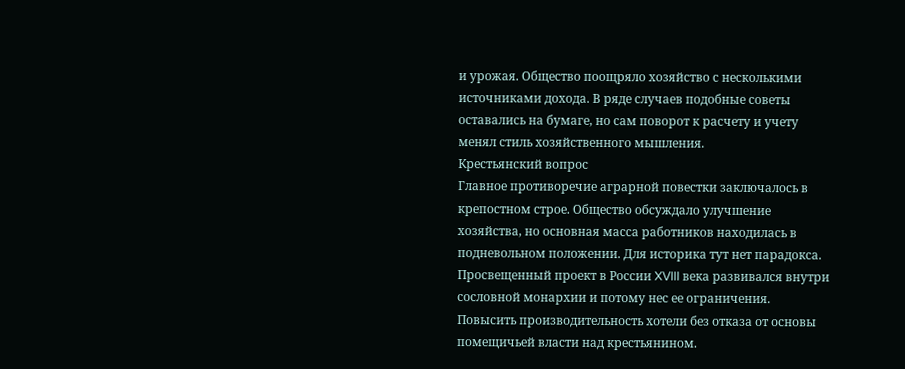и урожая. Общество поощряло хозяйство с несколькими источниками дохода. В ряде случаев подобные советы оставались на бумаге, но сам поворот к расчету и учету менял стиль хозяйственного мышления.
Крестьянский вопрос
Главное противоречие аграрной повестки заключалось в крепостном строе. Общество обсуждало улучшение хозяйства, но основная масса работников находилась в подневольном положении. Для историка тут нет парадокса. Просвещенный проект в России XVIII века развивался внутри сословной монархии и потому нес ее ограничения. Повысить производительность хотели без отказа от основы помещичьей власти над крестьянином.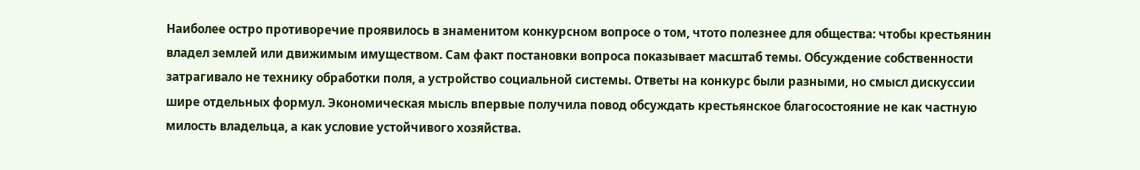Наиболее остро противоречие проявилось в знаменитом конкурсном вопросе о том, чтото полезнее для общества: чтобы крестьянин владел землей или движимым имуществом. Сам факт постановки вопроса показывает масштаб темы. Обсуждение собственности затрагивало не технику обработки поля, а устройство социальной системы. Ответы на конкурс были разными, но смысл дискуссии шире отдельных формул. Экономическая мысль впервые получила повод обсуждать крестьянское благосостояние не как частную милость владельца, а как условие устойчивого хозяйства.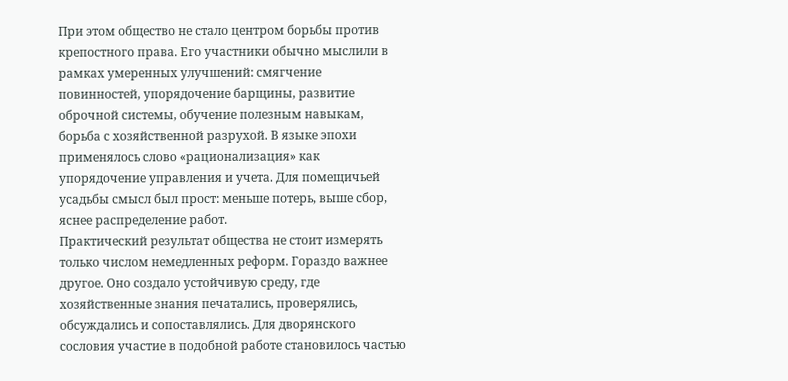При этом общество не стало центром борьбы против крепостного права. Его участники обычно мыслили в рамках умеренных улучшений: смягчение повинностей, упорядочение барщины, развитие оброчной системы, обучение полезным навыкам, борьба с хозяйственной разрухой. В языке эпохи применялось слово «рационализация» как упорядочение управления и учета. Для помещичьей усадьбы смысл был прост: меньше потерь, выше сбор, яснее распределение работ.
Практический результат общества не стоит измерять только числом немедленных реформ. Гораздо важнее другое. Оно создало устойчивую среду, где хозяйственные знания печатались, проверялись, обсуждались и сопоставлялись. Для дворянского сословия участие в подобной работе становилось частью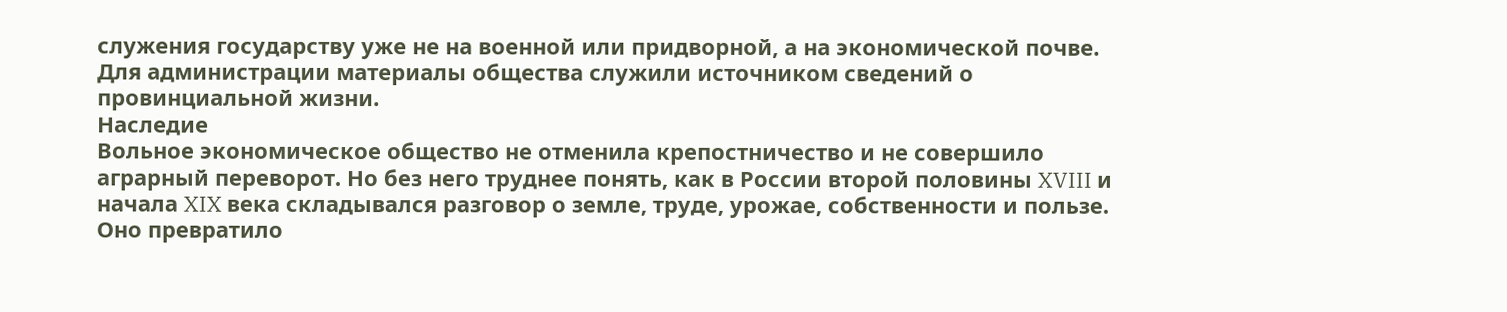служения государству уже не на военной или придворной, а на экономической почве. Для администрации материалы общества служили источником сведений о провинциальной жизни.
Наследие
Вольное экономическое общество не отменила крепостничество и не совершило аграрный переворот. Но без него труднее понять, как в России второй половины XVIII и начала XIX века складывался разговор о земле, труде, урожае, собственности и пользе. Оно превратило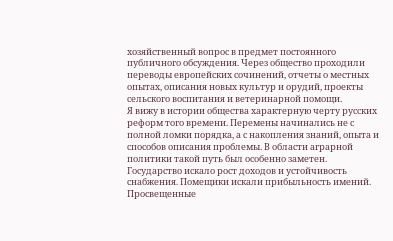хозяйственный вопрос в предмет постоянного публичного обсуждения. Через общество проходили переводы европейских сочинений, отчеты о местных опытах, описания новых культур и орудий, проекты сельского воспитания и ветеринарной помощи.
Я вижу в истории общества характерную черту русских реформ того времени. Перемены начинались не с полной ломки порядка, а с накопления знаний, опыта и способов описания проблемы. В области аграрной политики такой путь был особенно заметен. Государство искало рост доходов и устойчивость снабжения. Помещики искали прибыльность имений. Просвещенные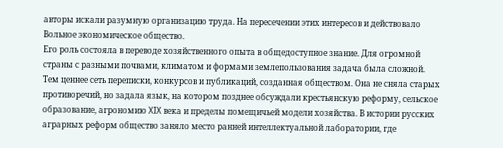авторы искали разумную организацию труда. На пересечении этих интересов и действовало Вольное экономическое общество.
Его роль состояла в переводе хозяйственного опыта в общедоступное знание. Для огромной страны с разными почвами, климатом и формами землепользования задача была сложной. Тем ценнее сеть переписки, конкурсов и публикаций, созданная обществом. Она не сняла старых противоречий, но задала язык, на котором позднее обсуждали крестьянскую реформу, сельское образование, агрономию XIX века и пределы помещичьей модели хозяйства. В истории русских аграрных реформ общество заняло место ранней интеллектуальной лаборатории, где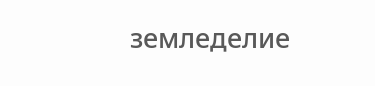земледелие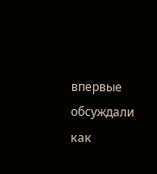впервые обсуждали как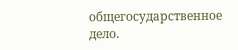общегосударственное дело.